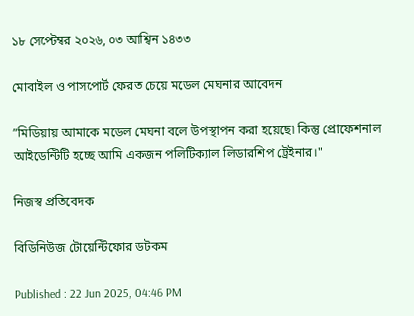১৮ সেপ্টেম্বর ২০২৬, ০৩ আশ্বিন ১৪৩৩

মোবাইল ও পাসপোর্ট ফেরত চেয়ে মডেল মেঘনার আবেদন

”মিডিয়ায় আমাকে মডেল মেঘনা বলে উপস্থাপন করা হয়েছে৷ কিন্তু প্রোফেশনাল আইডেন্টিটি হচ্ছে আমি একজন পলিটিক্যাল লিডারশিপ ট্রেইনার।"

নিজস্ব প্রতিবেদক

বিডিনিউজ টোয়েন্টিফোর ডটকম

Published : 22 Jun 2025, 04:46 PM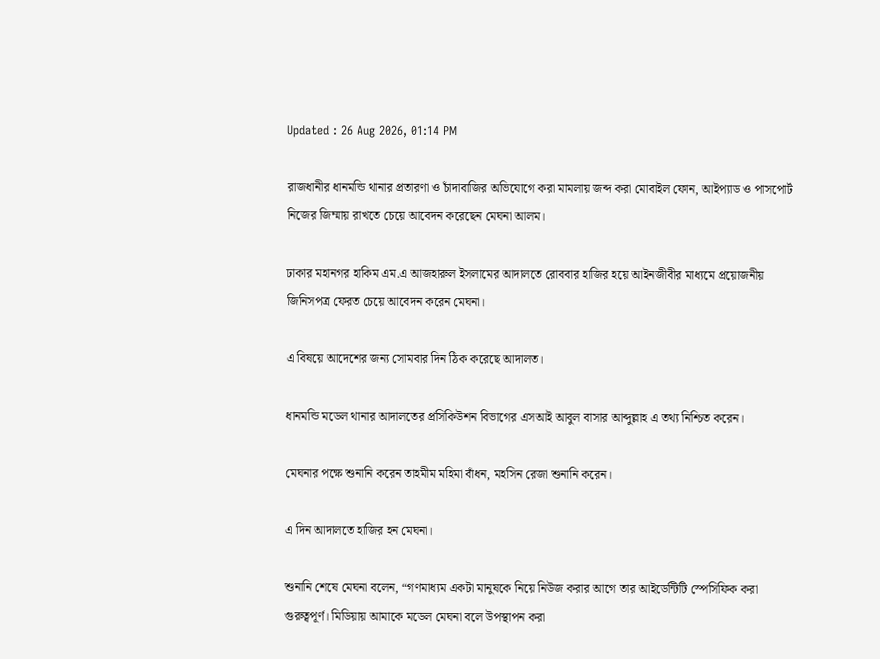Updated : 26 Aug 2026, 01:14 PM

রাজধানীর ধানমন্ডি থানার প্রতারণা ও চাঁদাবাজির অভিযোগে করা মামলায় জব্দ করা মোবাইল ফোন, আইপ্যাড ও পাসপোর্ট নিজের জিম্মায় রাখতে চেয়ে আবেদন করেছেন মেঘনা আলম।

ঢাকার মহানগর হাকিম এম.এ আজহারুল ইসলামের আদালতে রোববার হাজির হয়ে আইনজীবীর মাধ্যমে প্রয়োজনীয় জিনিসপত্র ফেরত চেয়ে আবেদন করেন মেঘনা।

এ বিষয়ে আদেশের জন্য সোমবার দিন ঠিক করেছে আদালত।

ধানমন্ডি মডেল থানার আদালতের প্রসিকিউশন বিভাগের এসআই আবুল বাসার আব্দুল্লাহ এ তথ্য নিশ্চিত করেন।

মেঘনার পক্ষে শুনানি করেন তাহমীম মহিমা বাঁধন, মহসিন রেজা শুনানি করেন।

এ দিন আদালতে হাজির হন মেঘনা।

শুনানি শেষে মেঘনা বলেন, “গণমাধ্যম একটা মানুষকে নিয়ে নিউজ করার আগে তার আইডেন্টিটি স্পেসিফিক করা গুরুত্বপূর্ণ। মিডিয়ায় আমাকে মডেল মেঘনা বলে উপস্থাপন করা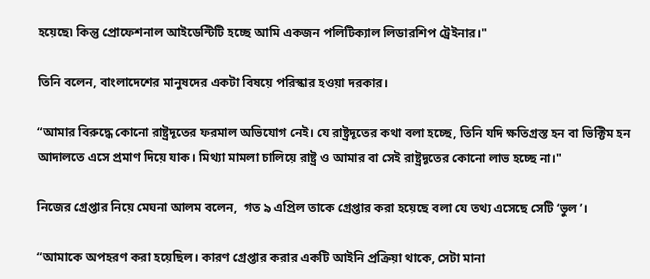হয়েছে৷ কিন্তু প্রোফেশনাল আইডেন্টিটি হচ্ছে আমি একজন পলিটিক্যাল লিডারশিপ ট্রেইনার।"

তিনি বলেন, বাংলাদেশের মানুষদের একটা বিষয়ে পরিস্কার হওয়া দরকার।

“আমার বিরুদ্ধে কোনো রাষ্ট্রদূতের ফরমাল অভিযোগ নেই। যে রাষ্ট্রদূতের কথা বলা হচ্ছে, তিনি যদি ক্ষতিগ্রস্ত হন বা ভিক্টিম হন আদালতে এসে প্রমাণ দিয়ে যাক। মিথ্যা মামলা চালিয়ে রাষ্ট্র ও আমার বা সেই রাষ্ট্রদূতের কোনো লাভ হচ্ছে না।"

নিজের গ্রেপ্তার নিয়ে মেঘনা আলম বলেন,  গত ৯ এপ্রিল তাকে গ্রেপ্তার করা হয়েছে বলা যে তথ্য এসেছে সেটি ‘ভুল’।

“আমাকে অপহরণ করা হয়েছিল। কারণ গ্রেপ্তার করার একটি আইনি প্রক্রিয়া থাকে, সেটা মানা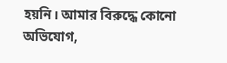হয়নি। আমার বিরুদ্ধে কোনো অভিযোগ,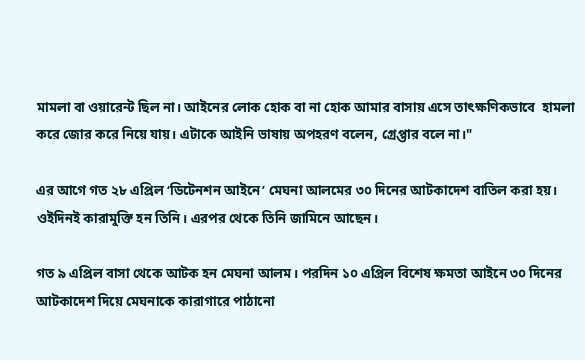মামলা বা ওয়ারেন্ট ছিল না। আইনের লোক হোক বা না হোক আমার বাসায় এসে তাৎক্ষণিকভাবে  হামলা করে জোর করে নিয়ে যায়। এটাকে আইনি ভাষায় অপহরণ বলেন, গ্রেপ্তার বলে না।"

এর আগে গত ২৮ এপ্রিল ‘ডিটেনশন আইনে’ মেঘনা আলমের ৩০ দিনের আটকাদেশ বাতিল করা হয়। ওইদিনই কারামুক্তি হন তিনি। এরপর থেকে তিনি জামিনে আছেন।

গত ৯ এপ্রিল বাসা থেকে আটক হন মেঘনা আলম। পরদিন ১০ এপ্রিল বিশেষ ক্ষমতা আইনে ৩০ দিনের আটকাদেশ দিয়ে মেঘনাকে কারাগারে পাঠানো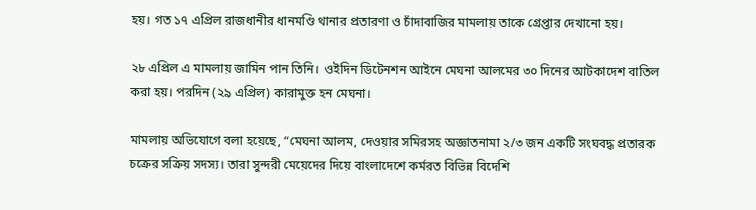হয়। গত ১৭ এপ্রিল রাজধানীর ধানমণ্ডি থানার প্রতারণা ও চাঁদাবাজির মামলায় তাকে গ্রেপ্তার দেখানো হয়।

২৮ এপ্রিল এ মামলায় জামিন পান তিনি।  ওইদিন ডিটেনশন আইনে মেঘনা আলমের ৩০ দিনের আটকাদেশ বাতিল করা হয়। পরদিন (২৯ এপ্রিল) কারামুক্ত হন মেঘনা।

মামলায় অভিযোগে বলা হয়েছে, “মেঘনা আলম, দেওয়ার সমিরসহ অজ্ঞাতনামা ২/৩ জন একটি সংঘবদ্ধ প্রতারক চক্রের সক্রিয় সদস্য। তারা সুন্দরী মেয়েদের দিয়ে বাংলাদেশে কর্মরত বিভিন্ন বিদেশি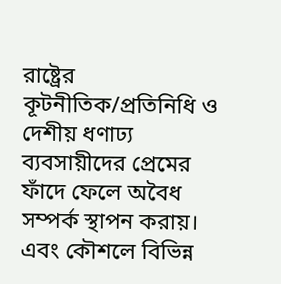রাষ্ট্রের কূটনীতিক/প্রতিনিধি ও দেশীয় ধণাঢ্য ব্যবসায়ীদের প্রেমের ফাঁদে ফেলে অবৈধ সম্পর্ক স্থাপন করায়। এবং কৌশলে বিভিন্ন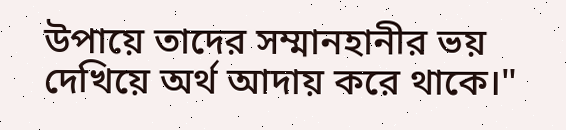উপায়ে তাদের সম্মানহানীর ভয় দেখিয়ে অর্থ আদায় করে থাকে।"